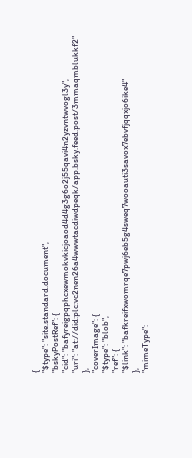{
"$type": "site.standard.document",
"bskyPostRef": {
"cid": "bafyreigpqphcxewmokvkicjoaod4d4g3g6o2j55qavi4n2yzvntwvogl3y",
"uri": "at://did:plc:vc2nen26a4wwwtacdiwdpeqk/app.bsky.feed.post/3mmaqmblukkf2"
},
"coverImage": {
"$type": "blob",
"ref": {
"$link": "bafkreifxwomrqe7pwj6eb5g4sweq7wooauti3savox7ebvfjqqxjo6ike4"
},
"mimeType":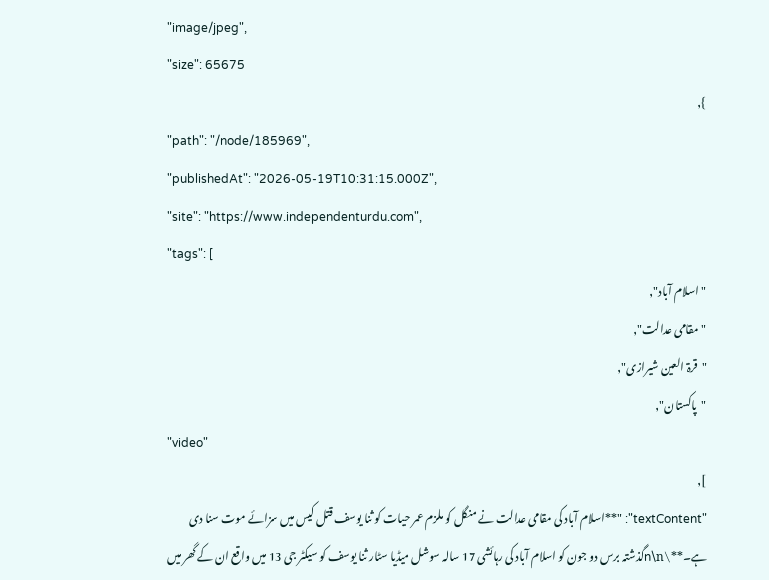"image/jpeg",
"size": 65675
},
"path": "/node/185969",
"publishedAt": "2026-05-19T10:31:15.000Z",
"site": "https://www.independenturdu.com",
"tags": [
"اسلام آباد",
"مقامی عدالت",
"قرۃ العین شیرازی",
"پاکستان",
"video"
],
"textContent": "**اسلام آباد کی مقامی عدالت نے منگل کو ملزم عمر حیات کو ثنا یوسف قتل کیس میں سزائے موت سنا دی ہے۔**\n\nگذشتہ برس دو جون کو اسلام آباد کی رہائشی 17 سالہ سوشل میڈیا سٹار ثنا یوسف کو سیکٹر جی 13 میں واقع ان کے گھر میں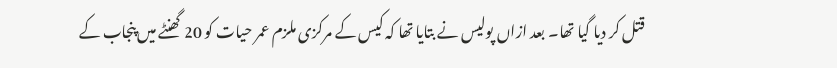قتل کر دیا گیا تھا۔ بعد ازاں پولیس نے بتایا تھا کہ کیس کے مرکزی ملزم عمر حیات کو 20 گھنٹے میں پنجاب کے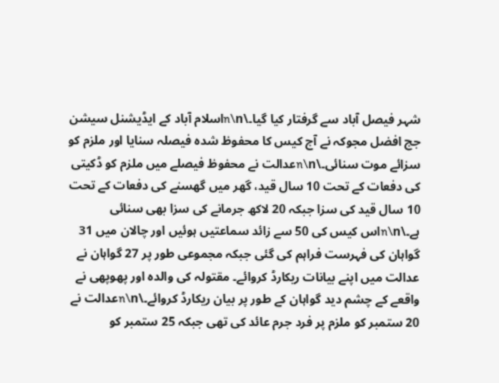شہر فیصل آباد سے گرفتار کیا گیا۔\n\nاسلام آباد کے ایڈیشنل سیشن جج افضل مجوکہ نے آج کیس کا محفوظ شدہ فیصلہ سنایا اور ملزم کو سزائے موت سنائی۔\n\nعدالت نے محفوظ فیصلے میں ملزم کو ڈکیتی کی دفعات کے تحت 10 سال قید، گھر میں گھسنے کی دفعات کے تحت 10 سال قید کی سزا جبکہ 20 لاکھ جرمانے کی سزا بھی سنائی ہے۔\n\nاس کیس کی 50 سے زائد سماعتیں ہوئیں اور چالان میں 31 گواہان کی فہرست فراہم کی گئی جبکہ مجموعی طور پر 27 گواہان نے عدالت میں اپنے بیانات ریکارڈ کروائے۔ مقتولہ کی والدہ اور پھوپھی نے واقعے کے چشم دید گواہان کے طور پر بیان ریکارڈ کروائے۔\n\nعدالت نے 20 ستمبر کو ملزم پر فرد جرم عائد کی تھی جبکہ 25 ستمبر کو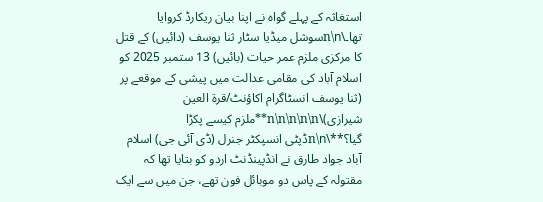استغاثہ کے پہلے گواہ نے اپنا بیان ریکارڈ کروایا تھا۔\n\nسوشل میڈیا سٹار ثنا یوسف (دائیں) کے قتل کا مرکزی ملزم عمر حیات (بائیں) 13 ستمبر 2025 کو اسلام آباد کی مقامی عدالت میں پیشی کے موقعے پر (ثنا یوسف انسٹاگرام اکاؤنٹ/قرۃ العین شیرازی)\n\n\n\n\n**ملزم کیسے پکڑا گیا؟**\n\nڈپٹی انسپکٹر جنرل (ڈی آئی جی) اسلام آباد جواد طارق نے انڈپینڈنٹ اردو کو بتایا تھا کہ مقتولہ کے پاس دو موبائل فون تھے، جن میں سے ایک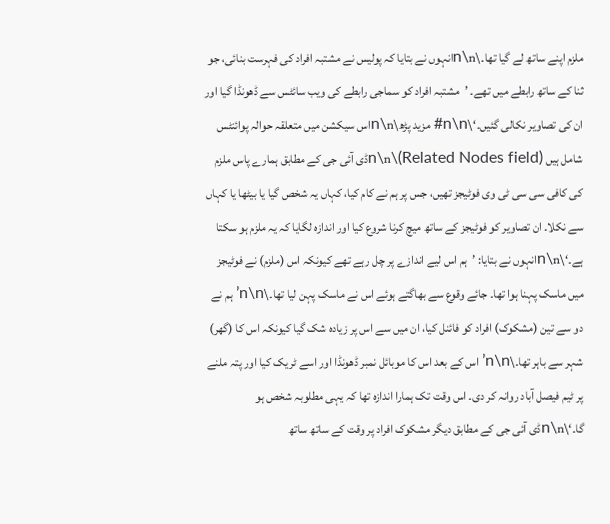ملزم اپنے ساتھ لے گیا تھا۔\n\nانہوں نے بتایا کہ پولیس نے مشتبہ افراد کی فہرست بنائی، جو ثنا کے ساتھ رابطے میں تھے۔ ’مشتبہ افراد کو سماجی رابطے کی ویب سائٹس سے ڈھونڈا گیا اور ان کی تصاویر نکالی گئیں۔‘\n\n# مزید پڑھ\n\nاس سیکشن میں متعلقہ حوالہ پوائنٹس شامل ہیں (Related Nodes field)\n\nڈی آئی جی کے مطابق ہمارے پاس ملزم کی کافی سی سی ٹی وی فوٹیجز تھیں، جس پر ہم نے کام کیا، کہاں یہ شخص گیا یا بیٹھا یا کہاں سے نکلا۔ ان تصاویر کو فوٹیجز کے ساتھ میچ کرنا شروع کیا اور اندازہ لگایا کہ یہ ملزم ہو سکتا ہے۔‘\n\nانہوں نے بتایا: ’ہم اس لیے اندازے پر چل رہے تھے کیونکہ اس (ملزم) نے فوٹیجز میں ماسک پہنا ہوا تھا۔ جائے وقوع سے بھاگتے ہوئے اس نے ماسک پہن لیا تھا۔\n\n’ہم نے دو سے تین (مشکوک) افراد کو فائنل کیا، ان میں سے اس پر زیادہ شک گیا کیونکہ اس کا (گھر) شہر سے باہر تھا۔\n\n’اس کے بعد اس کا موبائل نمبر ڈھونڈا اور اسے ٹریک کیا اور پتہ ملنے پر ٹیم فیصل آباد روانہ کر دی۔ اس وقت تک ہمارا اندازہ تھا کہ یہی مطلوبہ شخص ہو گا۔‘\n\nڈی آئی جی کے مطابق دیگر مشکوک افراد پر وقت کے ساتھ ساتھ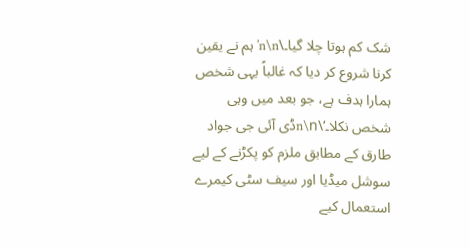شک کم ہوتا چلا گیا۔\n\n’ہم نے یقین کرنا شروع کر دیا کہ غالباً یہی شخص ہمارا ہدف ہے، جو بعد میں وہی شخص نکلا۔‘\n\nڈی آئی جی جواد طارق کے مطابق ملزم کو پکڑنے کے لیے سوشل میڈیا اور سیف سٹی کیمرے استعمال کیے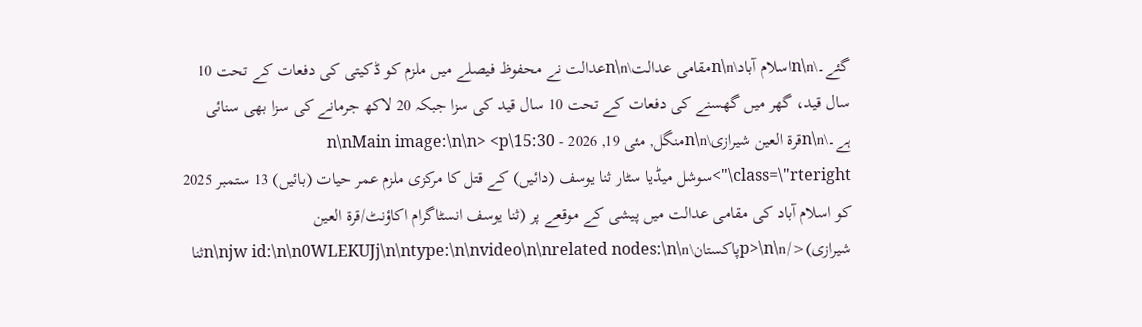گئے۔\n\nاسلام آباد\n\nمقامی عدالت\n\nعدالت نے محفوظ فیصلے میں ملزم کو ڈکیتی کی دفعات کے تحت 10 سال قید، گھر میں گھسنے کی دفعات کے تحت 10 سال قید کی سزا جبکہ 20 لاکھ جرمانے کی سزا بھی سنائی ہے۔\n\nقرۃ العین شیرازی\n\nمنگل, مئی 19, 2026 - 15:30\n\nMain image:\n\n> <p class=\"rteright\">سوشل میڈیا سٹار ثنا یوسف (دائیں) کے قتل کا مرکزی ملزم عمر حیات (بائیں) 13 ستمبر 2025 کو اسلام آباد کی مقامی عدالت میں پیشی کے موقعے پر (ثنا یوسف انسٹاگرام اکاؤنٹ/قرۃ العین شیرازی)</p>\n\nپاکستان\n\njw id:\n\n0WLEKUJj\n\ntype:\n\nvideo\n\nrelated nodes:\n\nثنا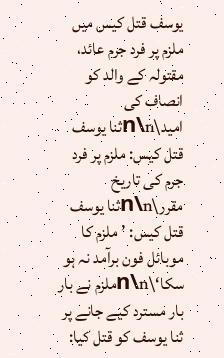یوسف قتل کیس میں ملزم پر فرد جرم عائد، مقتولہ کے والد کو انصاف کی امید\n\nثنا یوسف قتل کیس: ملزم پر فرد جرم کی تاریخ مقرر\n\nثنا یوسف قتل کیس: ’ملزم کا موبائل فون برآمد نہ ہو سکا‘\n\nملزم نے بار بار مسترد کیے جانے پر ثنا یوسف کو قتل کیا: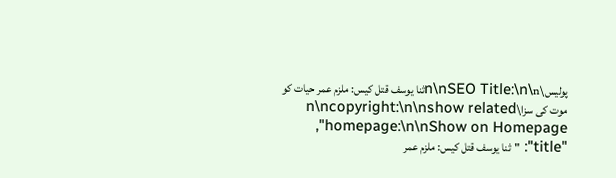پولیس\n\nSEO Title:\n\nثنا یوسف قتل کیس: ملزم عمر حیات کو موت کی سزا\n\ncopyright:\n\nshow related homepage:\n\nShow on Homepage",
"title": "ثنا یوسف قتل کیس: ملزم عمر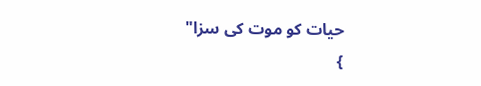حیات کو موت کی سزا"
}